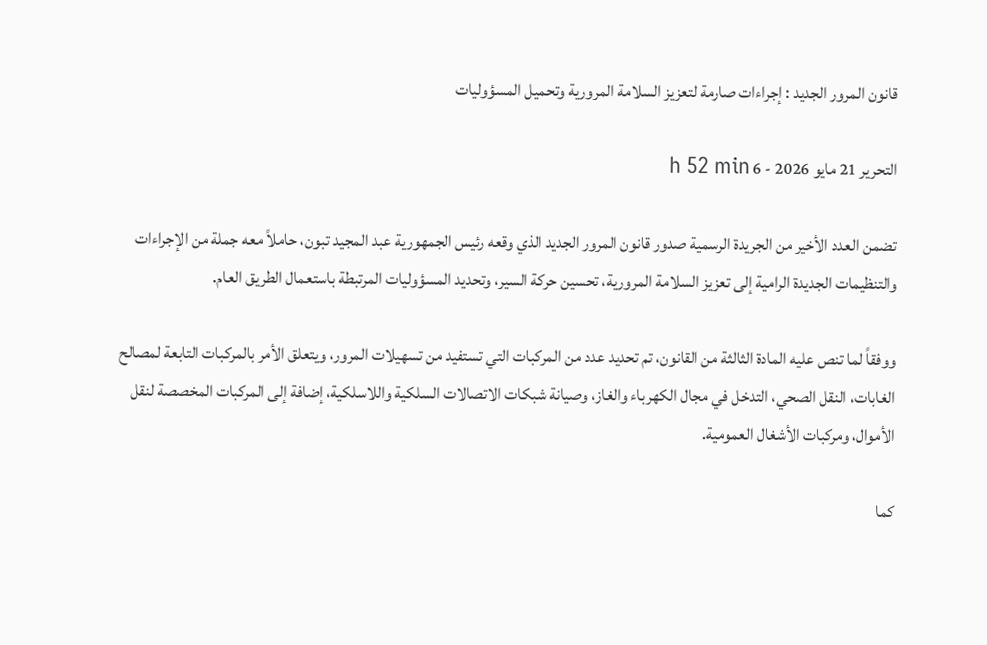قانون المرور الجديد : إجراءات صارمة لتعزيز السلامة المرورية وتحميل المسؤوليات

التحرير 21 مايو 2026 - 6 h 52 min

تضمن العدد الأخير من الجريدة الرسمية صدور قانون المرور الجديد الذي وقعه رئيس الجمهورية عبد المجيد تبون، حاملاً معه جملة من الإجراءات والتنظيمات الجديدة الرامية إلى تعزيز السلامة المرورية، تحسين حركة السير، وتحديد المسؤوليات المرتبطة باستعمال الطريق العام.

ووفقاً لما تنص عليه المادة الثالثة من القانون، تم تحديد عدد من المركبات التي تستفيد من تسهيلات المرور، ويتعلق الأمر بالمركبات التابعة لمصالح الغابات، النقل الصحي، التدخل في مجال الكهرباء والغاز، وصيانة شبكات الاتصالات السلكية واللاسلكية، إضافة إلى المركبات المخصصة لنقل الأموال، ومركبات الأشغال العمومية.

كما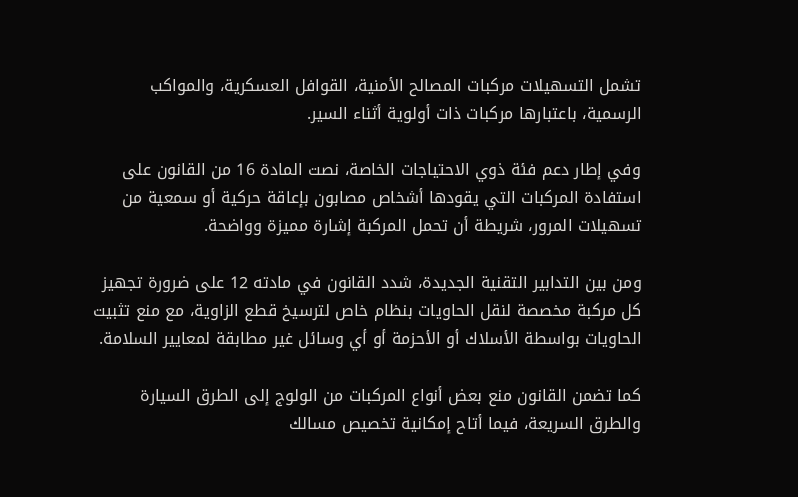تشمل التسهيلات مركبات المصالح الأمنية، القوافل العسكرية، والمواكب الرسمية، باعتبارها مركبات ذات أولوية أثناء السير.

وفي إطار دعم فئة ذوي الاحتياجات الخاصة، نصت المادة 16 من القانون على استفادة المركبات التي يقودها أشخاص مصابون بإعاقة حركية أو سمعية من تسهيلات المرور، شريطة أن تحمل المركبة إشارة مميزة وواضحة.

ومن بين التدابير التقنية الجديدة، شدد القانون في مادته 12 على ضرورة تجهيز كل مركبة مخصصة لنقل الحاويات بنظام خاص لترسيخ قطع الزاوية، مع منع تثبيت الحاويات بواسطة الأسلاك أو الأحزمة أو أي وسائل غير مطابقة لمعايير السلامة.

كما تضمن القانون منع بعض أنواع المركبات من الولوج إلى الطرق السيارة والطرق السريعة، فيما أتاح إمكانية تخصيص مسالك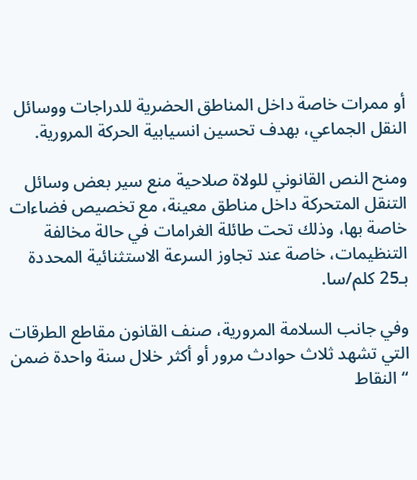أو ممرات خاصة داخل المناطق الحضرية للدراجات ووسائل النقل الجماعي، بهدف تحسين انسيابية الحركة المرورية.

ومنح النص القانوني للولاة صلاحية منع سير بعض وسائل التنقل المتحركة داخل مناطق معينة، مع تخصيص فضاءات خاصة بها، وذلك تحت طائلة الغرامات في حالة مخالفة التنظيمات، خاصة عند تجاوز السرعة الاستثنائية المحددة بـ25 كلم/سا.

وفي جانب السلامة المرورية، صنف القانون مقاطع الطرقات التي تشهد ثلاث حوادث مرور أو أكثر خلال سنة واحدة ضمن “النقاط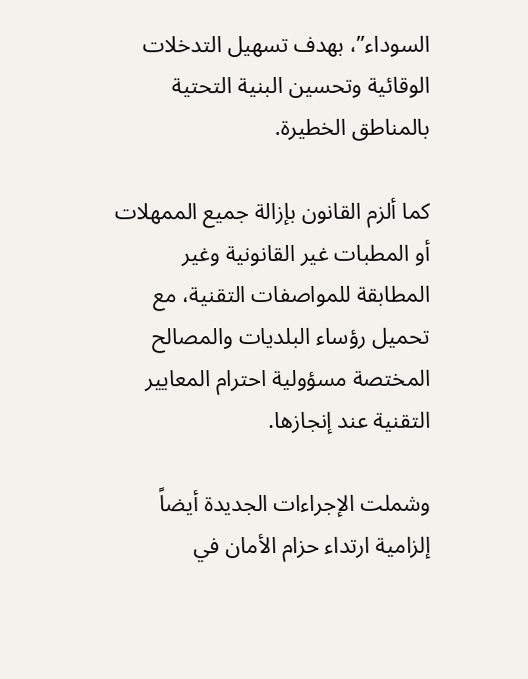السوداء”، بهدف تسهيل التدخلات الوقائية وتحسين البنية التحتية بالمناطق الخطيرة.

كما ألزم القانون بإزالة جميع الممهلات أو المطبات غير القانونية وغير المطابقة للمواصفات التقنية، مع تحميل رؤساء البلديات والمصالح المختصة مسؤولية احترام المعايير التقنية عند إنجازها.

وشملت الإجراءات الجديدة أيضاً إلزامية ارتداء حزام الأمان في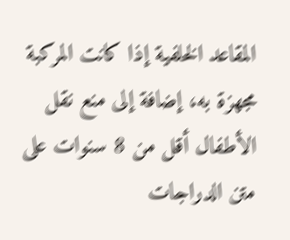المقاعد الخلفية إذا كانت المركبة مجهزة به، إضافة إلى منع نقل الأطفال أقل من 8 سنوات على متن الدراجات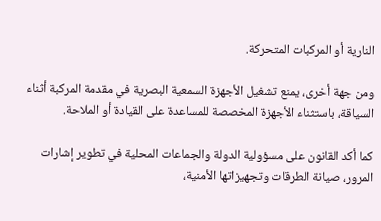النارية أو المركبات المتحركة.

ومن جهة أخرى، يمنع تشغيل الأجهزة السمعية البصرية في مقدمة المركبة أثناء السياقة، باستثناء الأجهزة المخصصة للمساعدة على القيادة أو الملاحة.

كما أكد القانون على مسؤولية الدولة والجماعات المحلية في تطوير إشارات المرور، صيانة الطرقات وتجهيزاتها الأمنية،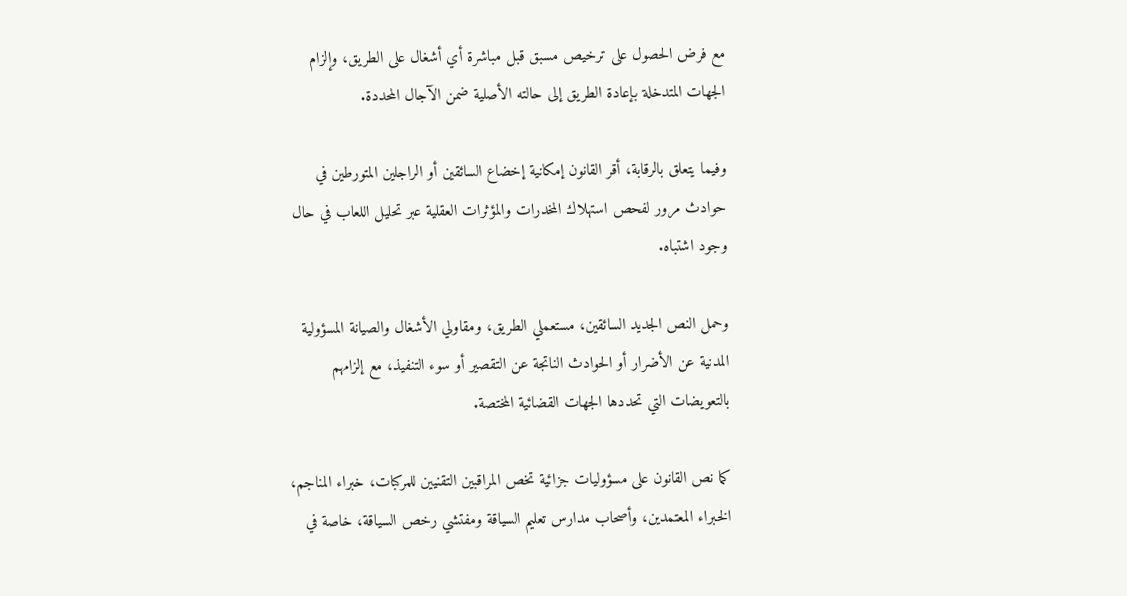مع فرض الحصول على ترخيص مسبق قبل مباشرة أي أشغال على الطريق، وإلزام الجهات المتدخلة بإعادة الطريق إلى حالته الأصلية ضمن الآجال المحددة.

وفيما يتعلق بالرقابة، أقر القانون إمكانية إخضاع السائقين أو الراجلين المتورطين في حوادث مرور لفحص استهلاك المخدرات والمؤثرات العقلية عبر تحليل اللعاب في حال وجود اشتباه.

وحمل النص الجديد السائقين، مستعملي الطريق، ومقاولي الأشغال والصيانة المسؤولية المدنية عن الأضرار أو الحوادث الناتجة عن التقصير أو سوء التنفيذ، مع إلزامهم بالتعويضات التي تحددها الجهات القضائية المختصة.

كما نص القانون على مسؤوليات جزائية تخص المراقبين التقنيين للمركبات، خبراء المناجم، الخبراء المعتمدين، وأصحاب مدارس تعليم السياقة ومفتشي رخص السياقة، خاصة في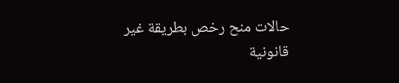حالات منح رخص بطريقة غير قانونية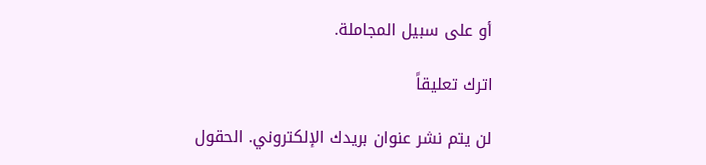أو على سبيل المجاملة.

اترك تعليقاً

لن يتم نشر عنوان بريدك الإلكتروني. الحقول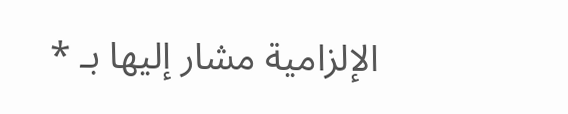الإلزامية مشار إليها بـ *